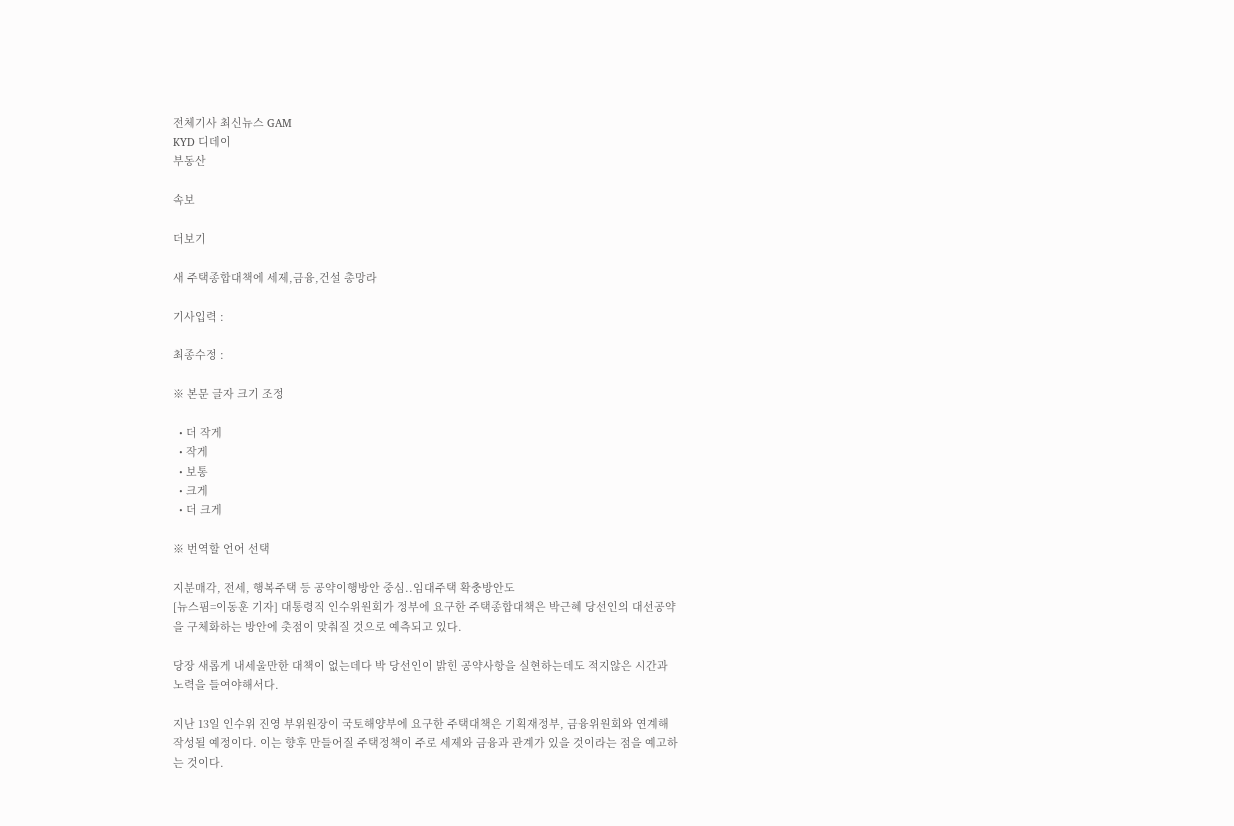전체기사 최신뉴스 GAM
KYD 디데이
부동산

속보

더보기

새 주택종합대책에 세제,금융,건설 총망라

기사입력 :

최종수정 :

※ 본문 글자 크기 조정

  • 더 작게
  • 작게
  • 보통
  • 크게
  • 더 크게

※ 번역할 언어 선택

지분매각, 전세, 행복주택 등 공약이행방안 중심..임대주택 확충방안도
[뉴스핌=이동훈 기자] 대통령직 인수위원회가 정부에 요구한 주택종합대책은 박근혜 당선인의 대선공약을 구체화하는 방안에 촛점이 맞춰질 것으로 예측되고 있다.

당장 새롭게 내세울만한 대책이 없는데다 박 당선인이 밝힌 공약사항을 실현하는데도 적지않은 시간과 노력을 들여야해서다.

지난 13일 인수위 진영 부위원장이 국토해양부에 요구한 주택대책은 기획재정부, 금융위원회와 연계해 작성될 예정이다. 이는 향후 만들어질 주택정책이 주로 세제와 금융과 관계가 있을 것이라는 점을 예고하는 것이다.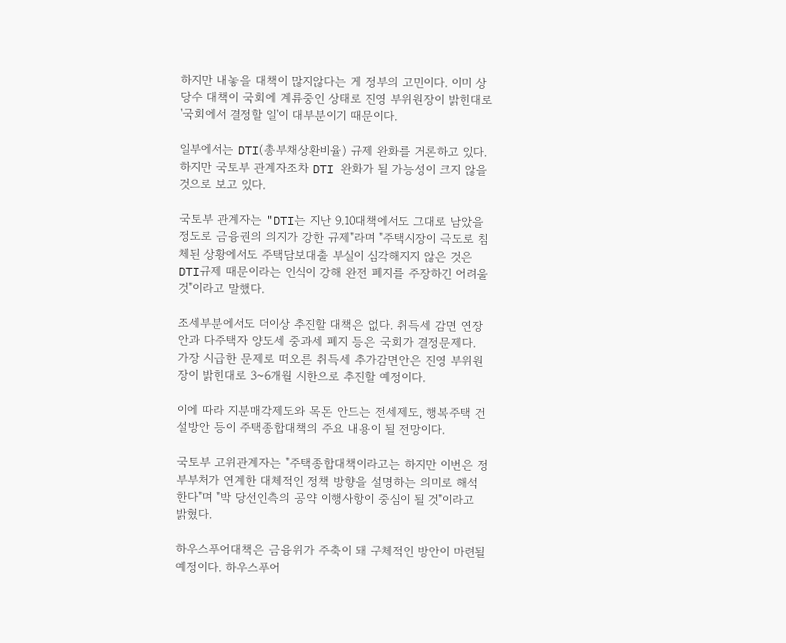하지만 내놓을 대책이 많지않다는 게 정부의 고민이다. 이미 상당수 대책이 국회에 계류중인 상태로 진영 부위원장이 밝힌대로 '국회에서 결정할 일'이 대부분이기 때문이다.

일부에서는 DTI(총부채상환비율) 규제 완화를 거론하고 있다. 하지만 국토부 관계자조차 DTI 완화가 될 가능성이 크지 않을 것으로 보고 있다.

국토부 관계자는 "DTI는 지난 9.10대책에서도 그대로 남았을 정도로 금융권의 의지가 강한 규제"라며 "주택시장이 극도로 침체된 상황에서도 주택담보대출 부실이 심각해지지 않은 것은 DTI규제 때문이라는 인식이 강해 완전 폐지를 주장하긴 어려울 것"이라고 말했다.

조세부분에서도 더이상 추진할 대책은 없다. 취득세 감면 연장안과 다주택자 양도세 중과세 폐지 등은 국회가 결정문제다. 가장 시급한 문제로 떠오른 취득세 추가감면안은 진영 부위원장이 밝힌대로 3~6개월 시한으로 추진할 예정이다.

이에 따라 지분매각제도와 목돈 안드는 전세제도, 행복주택 건설방안 등이 주택종합대책의 주요 내용이 될 전망이다.

국토부 고위관계자는 "주택종합대책이라고는 하지만 이번은 정부부처가 연계한 대체적인 정책 방향을 설명하는 의미로 해석한다"며 "박 당선인측의 공약 이행사항이 중심이 될 것"이라고 밝혔다.

하우스푸어대책은 금융위가 주축이 돼 구체적인 방안이 마련될 예정이다. 하우스푸어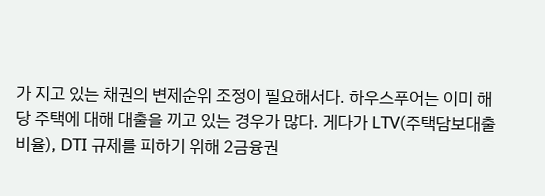가 지고 있는 채권의 변제순위 조정이 필요해서다. 하우스푸어는 이미 해당 주택에 대해 대출을 끼고 있는 경우가 많다. 게다가 LTV(주택담보대출비율), DTI 규제를 피하기 위해 2금융권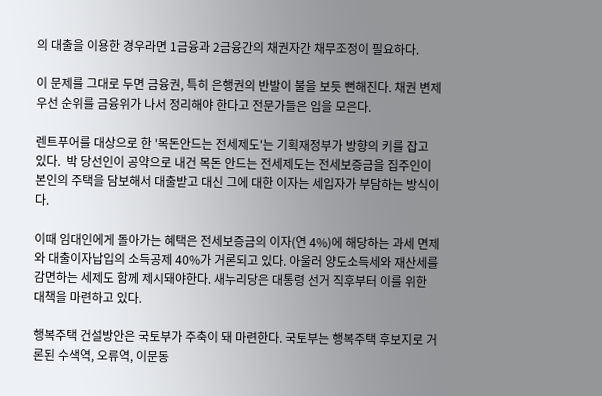의 대출을 이용한 경우라면 1금융과 2금융간의 채권자간 채무조정이 필요하다.

이 문제를 그대로 두면 금융권, 특히 은행권의 반발이 불을 보듯 뻔해진다. 채권 변제우선 순위를 금융위가 나서 정리해야 한다고 전문가들은 입을 모은다.

렌트푸어를 대상으로 한 '목돈안드는 전세제도'는 기획재정부가 방향의 키를 잡고 있다.  박 당선인이 공약으로 내건 목돈 안드는 전세제도는 전세보증금을 집주인이 본인의 주택을 담보해서 대출받고 대신 그에 대한 이자는 세입자가 부담하는 방식이다.

이때 임대인에게 돌아가는 혜택은 전세보증금의 이자(연 4%)에 해당하는 과세 면제와 대출이자납입의 소득공제 40%가 거론되고 있다. 아울러 양도소득세와 재산세를 감면하는 세제도 함께 제시돼야한다. 새누리당은 대통령 선거 직후부터 이를 위한 대책을 마련하고 있다.

행복주택 건설방안은 국토부가 주축이 돼 마련한다. 국토부는 행복주택 후보지로 거론된 수색역, 오류역, 이문동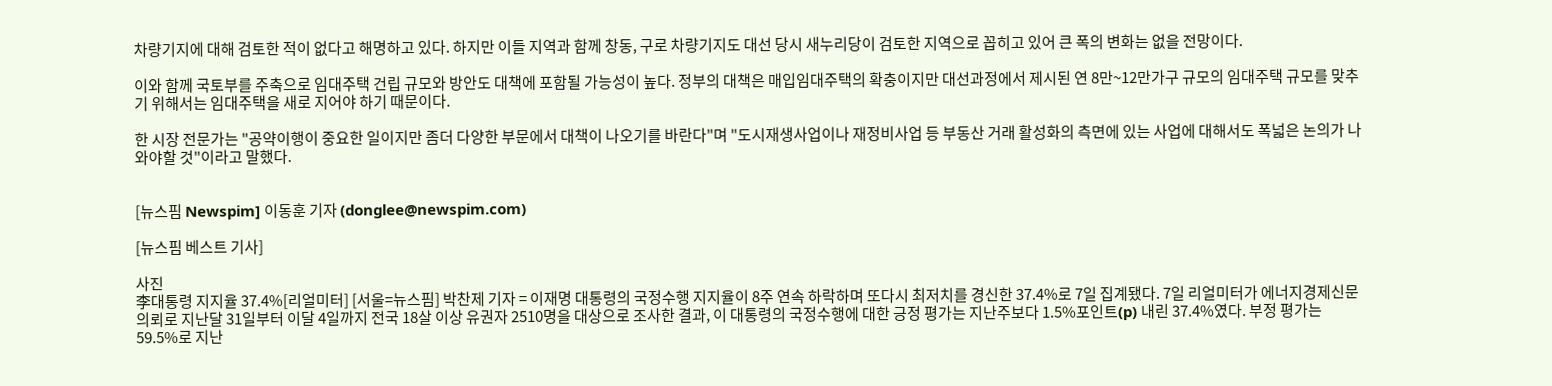차량기지에 대해 검토한 적이 없다고 해명하고 있다. 하지만 이들 지역과 함께 창동, 구로 차량기지도 대선 당시 새누리당이 검토한 지역으로 꼽히고 있어 큰 폭의 변화는 없을 전망이다.

이와 함께 국토부를 주축으로 임대주택 건립 규모와 방안도 대책에 포함될 가능성이 높다. 정부의 대책은 매입임대주택의 확충이지만 대선과정에서 제시된 연 8만~12만가구 규모의 임대주택 규모를 맞추기 위해서는 임대주택을 새로 지어야 하기 때문이다.

한 시장 전문가는 "공약이행이 중요한 일이지만 좀더 다양한 부문에서 대책이 나오기를 바란다"며 "도시재생사업이나 재정비사업 등 부동산 거래 활성화의 측면에 있는 사업에 대해서도 폭넓은 논의가 나와야할 것"이라고 말했다.


[뉴스핌 Newspim] 이동훈 기자 (donglee@newspim.com)

[뉴스핌 베스트 기사]

사진
李대통령 지지율 37.4%[리얼미터] [서울=뉴스핌] 박찬제 기자 = 이재명 대통령의 국정수행 지지율이 8주 연속 하락하며 또다시 최저치를 경신한 37.4%로 7일 집계됐다. 7일 리얼미터가 에너지경제신문 의뢰로 지난달 31일부터 이달 4일까지 전국 18살 이상 유권자 2510명을 대상으로 조사한 결과, 이 대통령의 국정수행에 대한 긍정 평가는 지난주보다 1.5%포인트(p) 내린 37.4%였다. 부정 평가는 59.5%로 지난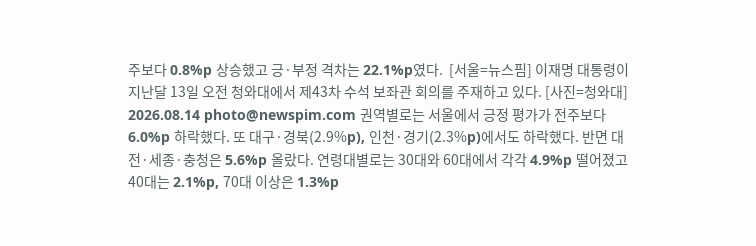주보다 0.8%p 상승했고 긍·부정 격차는 22.1%p였다.  [서울=뉴스핌] 이재명 대통령이 지난달 13일 오전 청와대에서 제43차 수석 보좌관 회의를 주재하고 있다. [사진=청와대] 2026.08.14 photo@newspim.com 권역별로는 서울에서 긍정 평가가 전주보다 6.0%p 하락했다. 또 대구·경북(2.9%p), 인천·경기(2.3%p)에서도 하락했다. 반면 대전·세종·충청은 5.6%p 올랐다. 연령대별로는 30대와 60대에서 각각 4.9%p 떨어졌고 40대는 2.1%p, 70대 이상은 1.3%p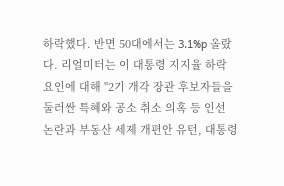하락했다. 반면 50대에서는 3.1%p 올랐다. 리얼미터는 이 대통령 지지율 하락 요인에 대해 "2기 개각 장관 후보자들을 둘러싼 특혜와 공소 취소 의혹 등 인선 논란과 부동산 세제 개편안 유턴, 대통령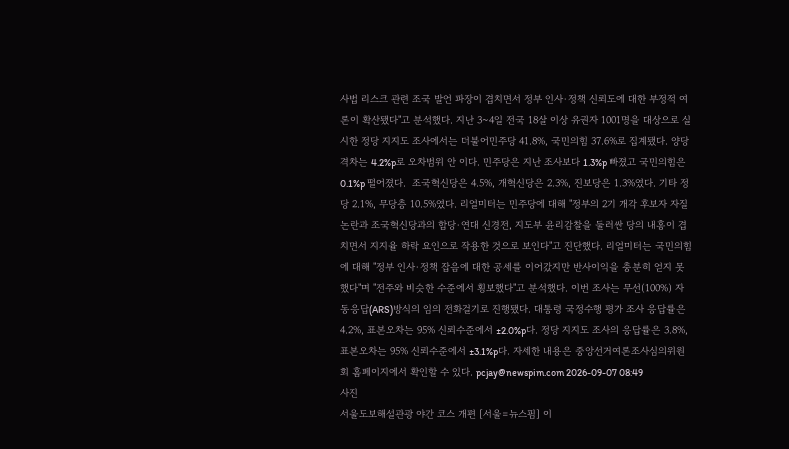사법 리스크 관련 조국 발언 파장이 겹치면서 정부 인사·정책 신뢰도에 대한 부정적 여론이 확산됐다"고 분석했다. 지난 3~4일 전국 18살 이상 유권자 1001명을 대상으로 실시한 정당 지지도 조사에서는 더불어민주당 41.8%, 국민의힘 37.6%로 집계됐다. 양당 격차는 4.2%p로 오차범위 안 이다. 민주당은 지난 조사보다 1.3%p 빠졌고 국민의힘은 0.1%p 떨어졌다.  조국혁신당은 4.5%, 개혁신당은 2.3%, 진보당은 1.3%였다. 기타 정당 2.1%, 무당층 10.5%였다. 리얼미터는 민주당에 대해 "정부의 2기 개각 후보자 자질 논란과 조국혁신당과의 합당·연대 신경전, 지도부 윤리감찰을 둘러싼 당의 내홍이 겹치면서 지지율 하락 요인으로 작용한 것으로 보인다"고 진단했다. 리얼미터는 국민의힘에 대해 "정부 인사·정책 잡음에 대한 공세를 이어갔지만 반사이익을 충분히 얻지 못했다"며 "전주와 비슷한 수준에서 횡보했다"고 분석했다. 이번 조사는 무선(100%) 자동응답(ARS)방식의 임의 전화걸기로 진행됐다. 대통령 국정수행 평가 조사 응답률은 4.2%, 표본오차는 95% 신뢰수준에서 ±2.0%p다. 정당 지지도 조사의 응답률은 3.8%, 표본오차는 95% 신뢰수준에서 ±3.1%p다. 자세한 내용은 중앙선거여론조사심의위원회 홈페이지에서 확인할 수 있다. pcjay@newspim.com 2026-09-07 08:49
사진
서울도보해설관광 야간 코스 개편 [서울=뉴스핌] 이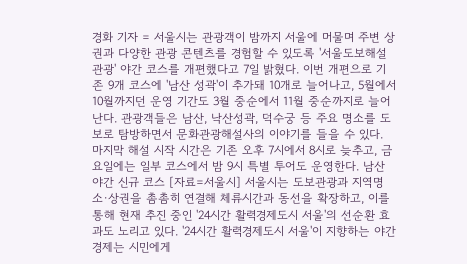경화 기자 = 서울시는 관광객이 밤까지 서울에 머물며 주변 상권과 다양한 관광 콘텐츠를 경험할 수 있도록 '서울도보해설관광' 야간 코스를 개편했다고 7일 밝혔다. 이번 개편으로 기존 9개 코스에 '남산 성곽'이 추가돼 10개로 늘어나고, 5월에서 10월까지던 운영 기간도 3월 중순에서 11월 중순까지로 늘어난다. 관광객들은 남산, 낙산성곽, 덕수궁 등 주요 명소를 도보로 탐방하면서 문화관광해설사의 이야기를 들을 수 있다. 마지막 해설 시작 시간은 기존 오후 7시에서 8시로 늦추고, 금요일에는 일부 코스에서 밤 9시 특별 투어도 운영한다. 남산 야간 신규 코스 [자료=서울시] 서울시는 도보관광과 지역명소·상권을 촘촘히 연결해 체류시간과 동선을 확장하고, 이를 통해 현재 추진 중인 '24시간 활력경제도시 서울'의 선순환 효과도 노리고 있다. '24시간 활력경제도시 서울'이 지향하는 야간경제는 시민에게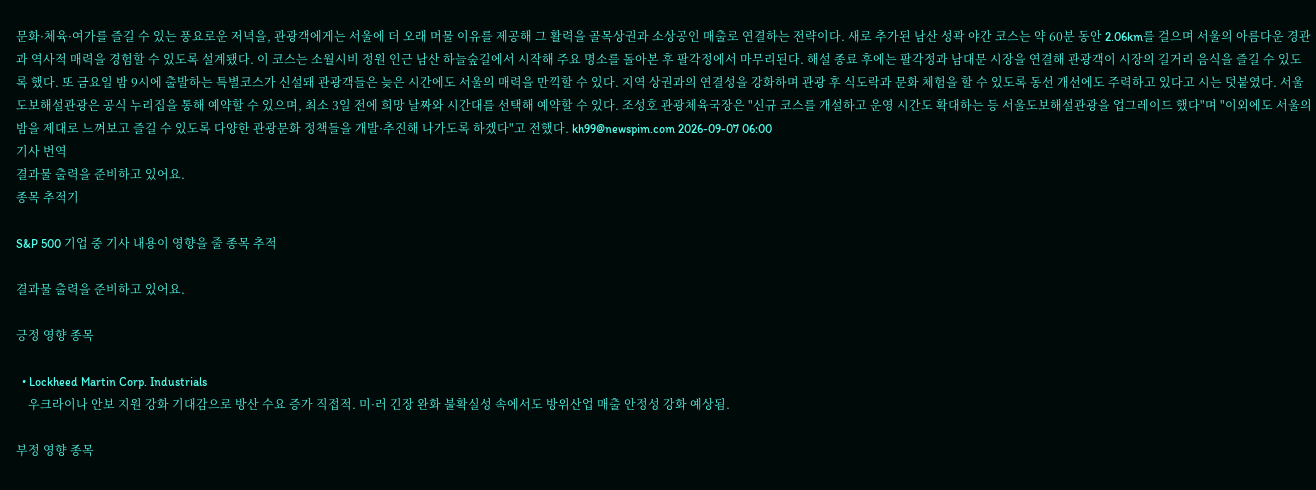문화·체육·여가를 즐길 수 있는 풍요로운 저녁을, 관광객에게는 서울에 더 오래 머물 이유를 제공해 그 활력을 골목상권과 소상공인 매출로 연결하는 전략이다. 새로 추가된 남산 성곽 야간 코스는 약 60분 동안 2.06km를 걸으며 서울의 아름다운 경관과 역사적 매력을 경험할 수 있도록 설계됐다. 이 코스는 소월시비 정원 인근 남산 하늘숲길에서 시작해 주요 명소를 돌아본 후 팔각정에서 마무리된다. 해설 종료 후에는 팔각정과 남대문 시장을 연결해 관광객이 시장의 길거리 음식을 즐길 수 있도록 했다. 또 금요일 밤 9시에 출발하는 특별코스가 신설돼 관광객들은 늦은 시간에도 서울의 매력을 만끽할 수 있다. 지역 상권과의 연결성을 강화하며 관광 후 식도락과 문화 체험을 할 수 있도록 동선 개선에도 주력하고 있다고 시는 덧붙였다. 서울도보해설관광은 공식 누리집을 통해 예약할 수 있으며, 최소 3일 전에 희망 날짜와 시간대를 선택해 예약할 수 있다. 조성호 관광체육국장은 "신규 코스를 개설하고 운영 시간도 확대하는 등 서울도보해설관광을 업그레이드 했다"며 "이외에도 서울의 밤을 제대로 느껴보고 즐길 수 있도록 다양한 관광문화 정책들을 개발·추진해 나가도록 하겠다"고 전했다. kh99@newspim.com 2026-09-07 06:00
기사 번역
결과물 출력을 준비하고 있어요.
종목 추적기

S&P 500 기업 중 기사 내용이 영향을 줄 종목 추적

결과물 출력을 준비하고 있어요.

긍정 영향 종목

  • Lockheed Martin Corp. Industrials
    우크라이나 안보 지원 강화 기대감으로 방산 수요 증가 직접적. 미·러 긴장 완화 불확실성 속에서도 방위산업 매출 안정성 강화 예상됨.

부정 영향 종목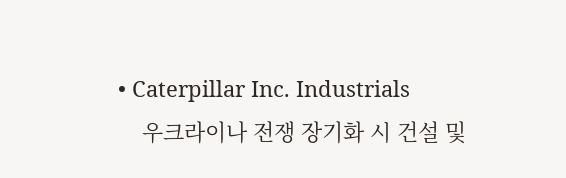• Caterpillar Inc. Industrials
    우크라이나 전쟁 장기화 시 건설 및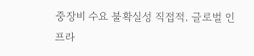중장비 수요 불확실성 직접적. 글로벌 인프라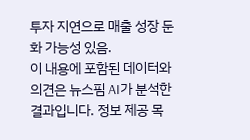투자 지연으로 매출 성장 둔화 가능성 있음.
이 내용에 포함된 데이터와 의견은 뉴스핌 AI가 분석한 결과입니다. 정보 제공 목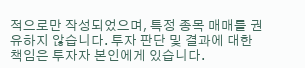적으로만 작성되었으며, 특정 종목 매매를 권유하지 않습니다. 투자 판단 및 결과에 대한 책임은 투자자 본인에게 있습니다.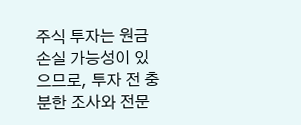주식 투자는 원금 손실 가능성이 있으므로, 투자 전 충분한 조사와 전문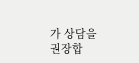가 상담을 권장합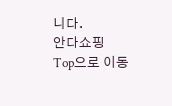니다.
안다쇼핑
Top으로 이동